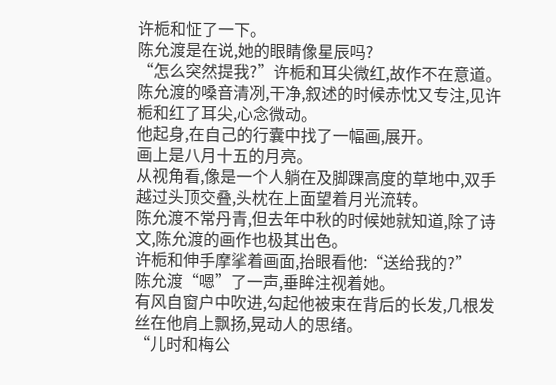许栀和怔了一下。
陈允渡是在说,她的眼睛像星辰吗?
“怎么突然提我?”许栀和耳尖微红,故作不在意道。
陈允渡的嗓音清冽,干净,叙述的时候赤忱又专注,见许栀和红了耳尖,心念微动。
他起身,在自己的行囊中找了一幅画,展开。
画上是八月十五的月亮。
从视角看,像是一个人躺在及脚踝高度的草地中,双手越过头顶交叠,头枕在上面望着月光流转。
陈允渡不常丹青,但去年中秋的时候她就知道,除了诗文,陈允渡的画作也极其出色。
许栀和伸手摩挲着画面,抬眼看他:“送给我的?”
陈允渡“嗯”了一声,垂眸注视着她。
有风自窗户中吹进,勾起他被束在背后的长发,几根发丝在他肩上飘扬,晃动人的思绪。
“儿时和梅公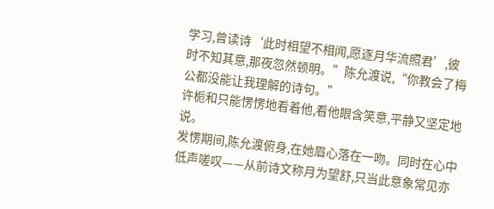学习,曾读诗‘此时相望不相闻,愿逐月华流照君’,彼时不知其意,那夜忽然顿明。”陈允渡说,“你教会了梅公都没能让我理解的诗句。”
许栀和只能愣愣地看着他,看他眼含笑意,平静又坚定地说。
发愣期间,陈允渡俯身,在她眉心落在一吻。同时在心中低声嗟叹——从前诗文称月为望舒,只当此意象常见亦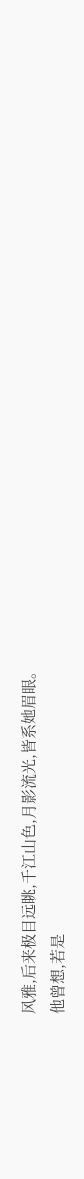风雅,后来极目远眺,千江山色,月影流光,皆系她眉眼。
他曾想,若是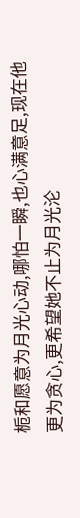栀和愿意为月光心动,哪怕一瞬,也心满意足,现在他更为贪心,更希望她不止为月光沦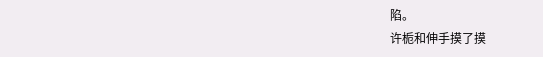陷。
许栀和伸手摸了摸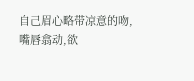自己眉心略带凉意的吻,嘴唇翕动,欲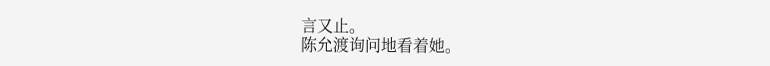言又止。
陈允渡询问地看着她。